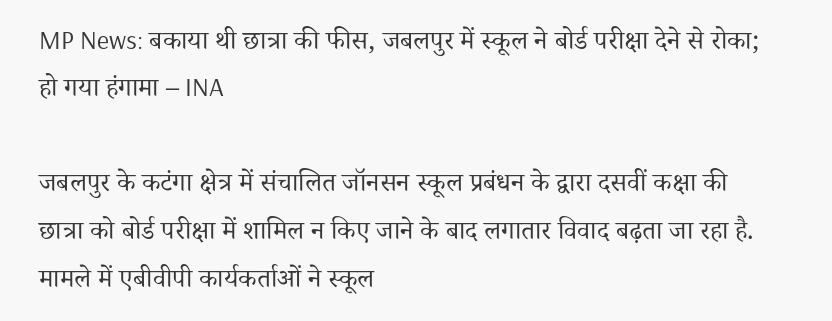MP News: बकाया थी छात्रा की फीस, जबलपुर में स्कूल ने बोर्ड परीक्षा देने से रोका; हो गया हंगामा – INA

जबलपुर के कटंगा क्षेत्र में संचालित जॉनसन स्कूल प्रबंधन के द्वारा दसवीं कक्षा की छात्रा को बोर्ड परीक्षा में शामिल न किए जाने के बाद लगातार विवाद बढ़ता जा रहा है. मामले में एबीवीपी कार्यकर्ताओं ने स्कूल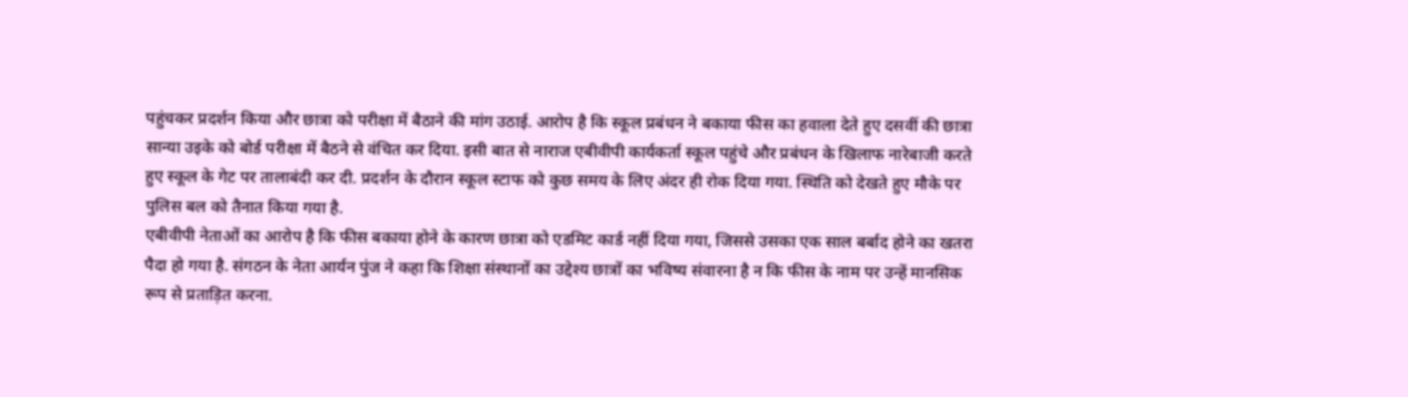पहुंचकर प्रदर्शन किया और छात्रा को परीक्षा में बैठाने की मांग उठाई. आरोप है कि स्कूल प्रबंधन ने बकाया फीस का हवाला देते हुए दसवीं की छात्रा सान्या उइके को बोर्ड परीक्षा में बैठने से वंचित कर दिया. इसी बात से नाराज एबीवीपी कार्यकर्ता स्कूल पहुंचे और प्रबंधन के खिलाफ नारेबाजी करते हुए स्कूल के गेट पर तालाबंदी कर दी. प्रदर्शन के दौरान स्कूल स्टाफ को कुछ समय के लिए अंदर ही रोक दिया गया. स्थिति को देखते हुए मौके पर पुलिस बल को तैनात किया गया है.
एबीवीपी नेताओं का आरोप है कि फीस बकाया होने के कारण छात्रा को एडमिट कार्ड नहीं दिया गया, जिससे उसका एक साल बर्बाद होने का खतरा पैदा हो गया है. संगठन के नेता आर्यन पुंज ने कहा कि शिक्षा संस्थानों का उद्देश्य छात्रों का भविष्य संवारना है न कि फीस के नाम पर उन्हें मानसिक रूप से प्रताड़ित करना.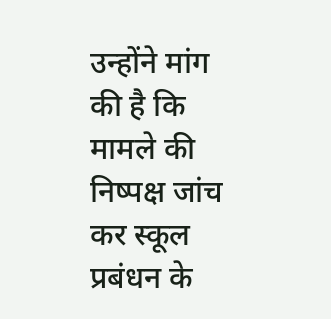उन्होंने मांग की है कि मामले की निष्पक्ष जांच कर स्कूल प्रबंधन के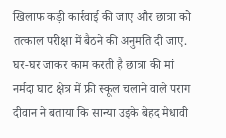खिलाफ कड़ी कार्रवाई की जाए और छात्रा को तत्काल परीक्षा में बैठने की अनुमति दी जाए.
घर-घर जाकर काम करती है छात्रा की मां
नर्मदा घाट क्षेत्र में फ्री स्कूल चलाने वाले पराग दीवान ने बताया कि सान्या उइके बेहद मेधावी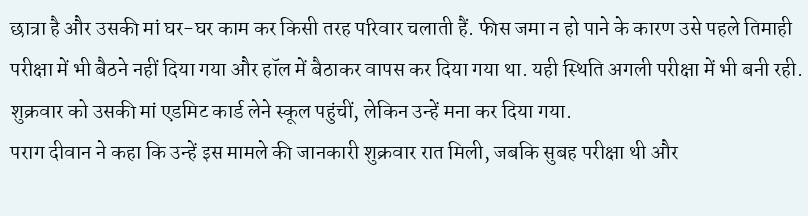छात्रा है और उसकी मां घर-घर काम कर किसी तरह परिवार चलाती हैं. फीस जमा न हो पाने के कारण उसे पहले तिमाही परीक्षा में भी बैठने नहीं दिया गया और हॉल में बैठाकर वापस कर दिया गया था. यही स्थिति अगली परीक्षा में भी बनी रही. शुक्रवार को उसकी मां एडमिट कार्ड लेने स्कूल पहुंचीं, लेकिन उन्हें मना कर दिया गया.
पराग दीवान ने कहा कि उन्हें इस मामले की जानकारी शुक्रवार रात मिली, जबकि सुबह परीक्षा थी और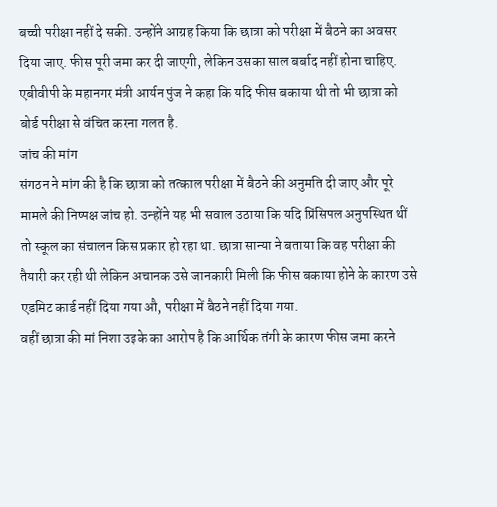बच्ची परीक्षा नहीं दे सकी. उन्होंने आग्रह किया कि छात्रा को परीक्षा में बैठने का अवसर दिया जाए. फीस पूरी जमा कर दी जाएगी, लेकिन उसका साल बर्बाद नहीं होना चाहिए. एबीवीपी के महानगर मंत्री आर्यन पुंज ने कहा कि यदि फीस बकाया थी तो भी छात्रा को बोर्ड परीक्षा से वंचित करना गलत है.
जांच की मांग
संगठन ने मांग की है कि छात्रा को तत्काल परीक्षा में बैठने की अनुमति दी जाए और पूरे मामले की निष्पक्ष जांच हो. उन्होंने यह भी सवाल उठाया कि यदि प्रिंसिपल अनुपस्थित थीं तो स्कूल का संचालन किस प्रकार हो रहा था. छात्रा सान्या ने बताया कि वह परीक्षा की तैयारी कर रही थी लेकिन अचानक उसे जानकारी मिली कि फीस बकाया होने के कारण उसे एडमिट कार्ड नहीं दिया गया औ, परीक्षा में बैठने नहीं दिया गया.
वहीं छात्रा की मां निशा उइके का आरोप है कि आर्थिक तंगी के कारण फीस जमा करने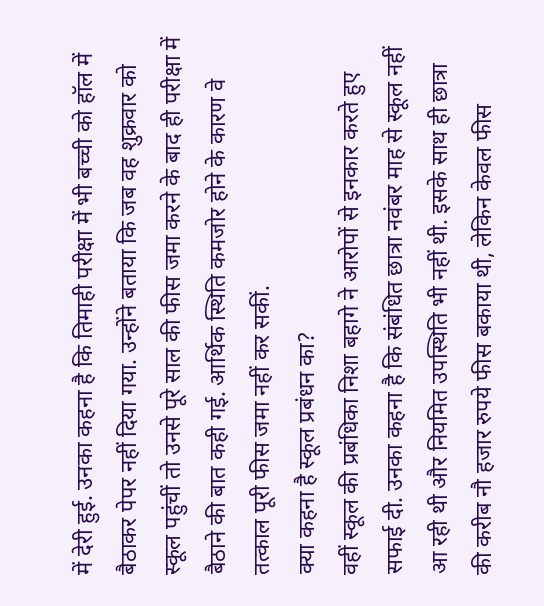में देरी हुई. उनका कहना है कि तिमाही परीक्षा में भी बच्ची को हॉल में बैठाकर पेपर नहीं दिया गया. उन्होंने बताया कि जब वह शुक्रवार को स्कूल पहुंचीं तो उनसे पूरे साल की फीस जमा करने के बाद ही परीक्षा में बैठाने की बात कही गई. आर्थिक स्थिति कमजोर होने के कारण वे तत्काल पूरी फीस जमा नहीं कर सकीं.
क्या कहना है स्कूल प्रबंधन का?
वहीं स्कूल की प्रबंधिका निशा बहागे ने आरोपों से इनकार करते हुए सफाई दी. उनका कहना है कि संबंधित छात्रा नवंबर माह से स्कूल नहीं आ रही थी और नियमित उपस्थिति भी नहीं थी. इसके साथ ही छात्रा की करीब नौ हजार रुपये फीस बकाया थी, लेकिन केवल फीस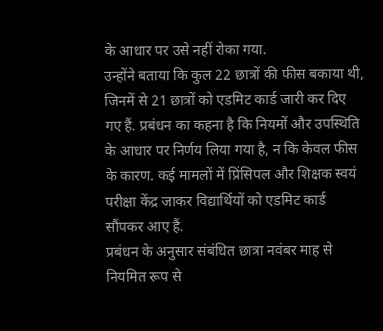के आधार पर उसे नहीं रोका गया.
उन्होंने बताया कि कुल 22 छात्रों की फीस बकाया थी, जिनमें से 21 छात्रों को एडमिट कार्ड जारी कर दिए गए हैं. प्रबंधन का कहना है कि नियमों और उपस्थिति के आधार पर निर्णय लिया गया है, न कि केवल फीस के कारण. कई मामलों में प्रिंसिपल और शिक्षक स्वयं परीक्षा केंद्र जाकर विद्यार्थियों को एडमिट कार्ड सौंपकर आए हैं.
प्रबंधन के अनुसार संबंधित छात्रा नवंबर माह से नियमित रूप से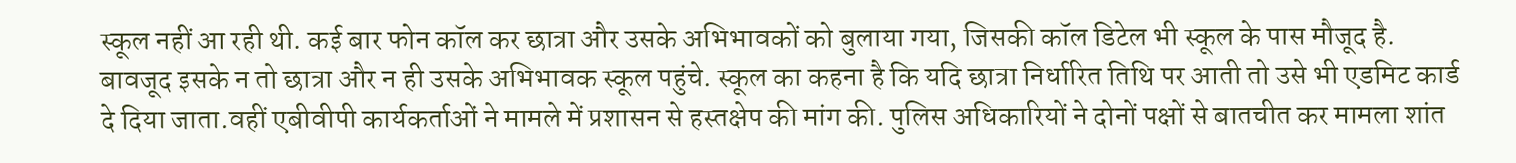स्कूल नहीं आ रही थी. कई बार फोन कॉल कर छात्रा और उसके अभिभावकों को बुलाया गया, जिसकी कॉल डिटेल भी स्कूल के पास मौजूद है. बावजूद इसके न तो छात्रा और न ही उसके अभिभावक स्कूल पहुंचे. स्कूल का कहना है कि यदि छात्रा निर्धारित तिथि पर आती तो उसे भी एडमिट कार्ड दे दिया जाता.वहीं एबीवीपी कार्यकर्ताओं ने मामले में प्रशासन से हस्तक्षेप की मांग की. पुलिस अधिकारियों ने दोनों पक्षों से बातचीत कर मामला शांत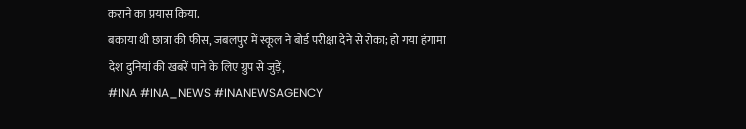कराने का प्रयास किया.
बकाया थी छात्रा की फीस, जबलपुर में स्कूल ने बोर्ड परीक्षा देने से रोका; हो गया हंगामा
देश दुनियां की खबरें पाने के लिए ग्रुप से जुड़ें,
#INA #INA_NEWS #INANEWSAGENCY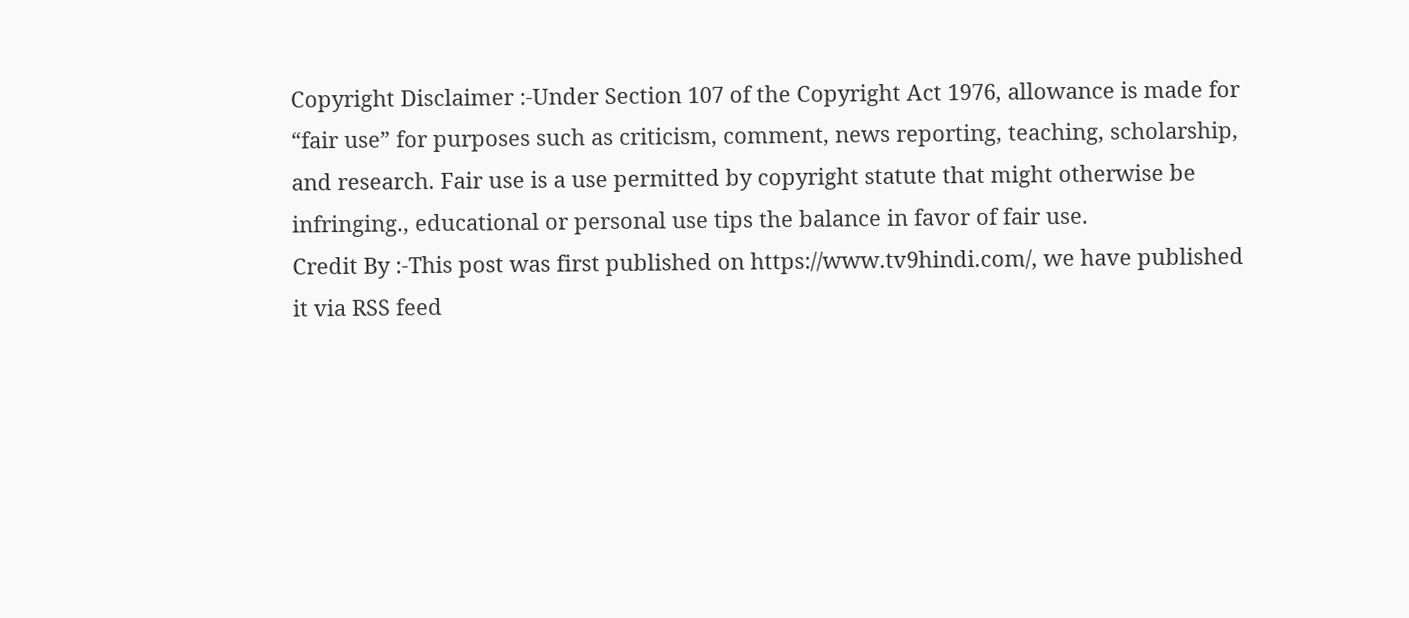Copyright Disclaimer :-Under Section 107 of the Copyright Act 1976, allowance is made for “fair use” for purposes such as criticism, comment, news reporting, teaching, scholarship, and research. Fair use is a use permitted by copyright statute that might otherwise be infringing., educational or personal use tips the balance in favor of fair use.
Credit By :-This post was first published on https://www.tv9hindi.com/, we have published it via RSS feed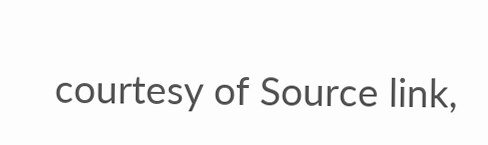courtesy of Source link,